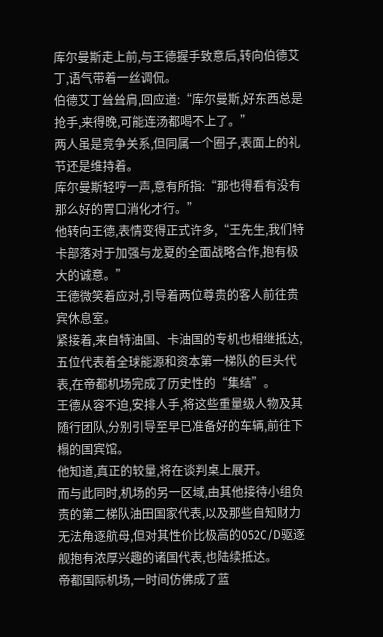库尔曼斯走上前,与王德握手致意后,转向伯德艾丁,语气带着一丝调侃。
伯德艾丁耸耸肩,回应道:“库尔曼斯,好东西总是抢手,来得晚,可能连汤都喝不上了。”
两人虽是竞争关系,但同属一个圈子,表面上的礼节还是维持着。
库尔曼斯轻哼一声,意有所指:“那也得看有没有那么好的胃口消化才行。”
他转向王德,表情变得正式许多,“王先生,我们特卡部落对于加强与龙夏的全面战略合作,抱有极大的诚意。”
王德微笑着应对,引导着两位尊贵的客人前往贵宾休息室。
紧接着,来自特油国、卡油国的专机也相继抵达,五位代表着全球能源和资本第一梯队的巨头代表,在帝都机场完成了历史性的“集结”。
王德从容不迫,安排人手,将这些重量级人物及其随行团队,分别引导至早已准备好的车辆,前往下榻的国宾馆。
他知道,真正的较量,将在谈判桌上展开。
而与此同时,机场的另一区域,由其他接待小组负责的第二梯队油田国家代表,以及那些自知财力无法角逐航母,但对其性价比极高的052C/D驱逐舰抱有浓厚兴趣的诸国代表,也陆续抵达。
帝都国际机场,一时间仿佛成了蓝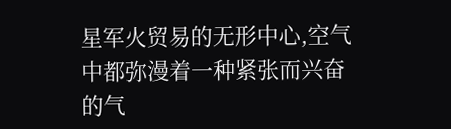星军火贸易的无形中心,空气中都弥漫着一种紧张而兴奋的气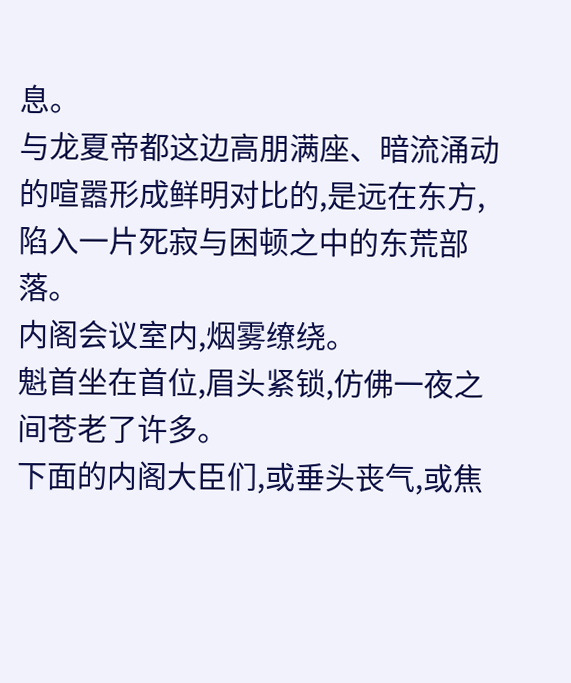息。
与龙夏帝都这边高朋满座、暗流涌动的喧嚣形成鲜明对比的,是远在东方,陷入一片死寂与困顿之中的东荒部落。
内阁会议室内,烟雾缭绕。
魁首坐在首位,眉头紧锁,仿佛一夜之间苍老了许多。
下面的内阁大臣们,或垂头丧气,或焦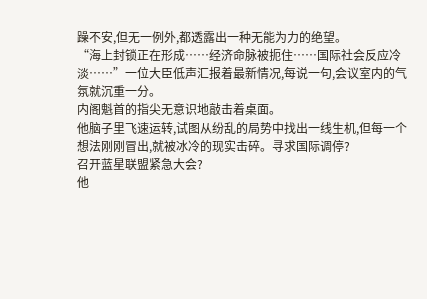躁不安,但无一例外,都透露出一种无能为力的绝望。
“海上封锁正在形成……经济命脉被扼住……国际社会反应冷淡……”一位大臣低声汇报着最新情况,每说一句,会议室内的气氛就沉重一分。
内阁魁首的指尖无意识地敲击着桌面。
他脑子里飞速运转,试图从纷乱的局势中找出一线生机,但每一个想法刚刚冒出,就被冰冷的现实击碎。寻求国际调停?
召开蓝星联盟紧急大会?
他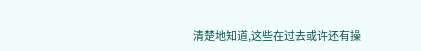清楚地知道,这些在过去或许还有操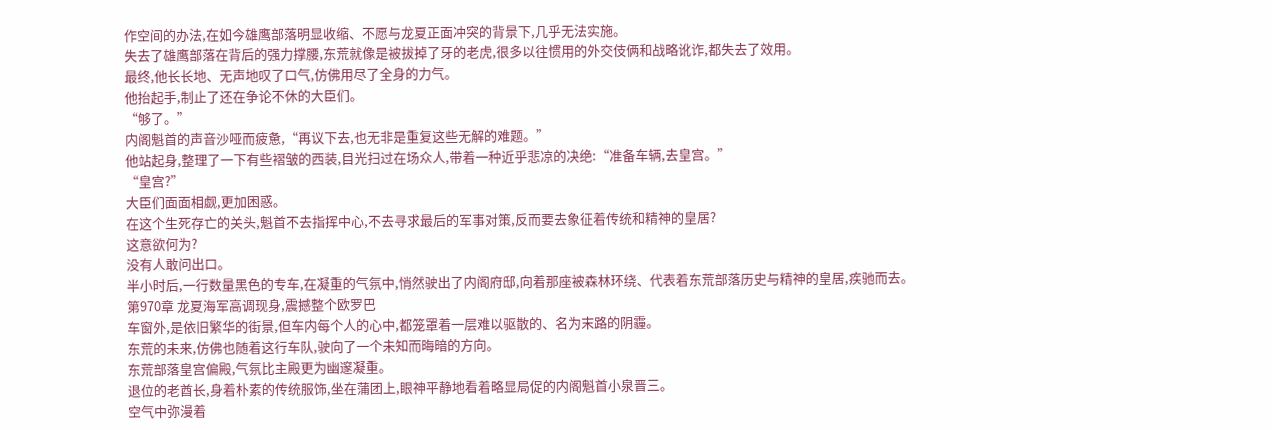作空间的办法,在如今雄鹰部落明显收缩、不愿与龙夏正面冲突的背景下,几乎无法实施。
失去了雄鹰部落在背后的强力撑腰,东荒就像是被拔掉了牙的老虎,很多以往惯用的外交伎俩和战略讹诈,都失去了效用。
最终,他长长地、无声地叹了口气,仿佛用尽了全身的力气。
他抬起手,制止了还在争论不休的大臣们。
“够了。”
内阁魁首的声音沙哑而疲惫,“再议下去,也无非是重复这些无解的难题。”
他站起身,整理了一下有些褶皱的西装,目光扫过在场众人,带着一种近乎悲凉的决绝:“准备车辆,去皇宫。”
“皇宫?”
大臣们面面相觑,更加困惑。
在这个生死存亡的关头,魁首不去指挥中心,不去寻求最后的军事对策,反而要去象征着传统和精神的皇居?
这意欲何为?
没有人敢问出口。
半小时后,一行数量黑色的专车,在凝重的气氛中,悄然驶出了内阁府邸,向着那座被森林环绕、代表着东荒部落历史与精神的皇居,疾驰而去。
第970章 龙夏海军高调现身,震撼整个欧罗巴
车窗外,是依旧繁华的街景,但车内每个人的心中,都笼罩着一层难以驱散的、名为末路的阴霾。
东荒的未来,仿佛也随着这行车队,驶向了一个未知而晦暗的方向。
东荒部落皇宫偏殿,气氛比主殿更为幽邃凝重。
退位的老酋长,身着朴素的传统服饰,坐在蒲团上,眼神平静地看着略显局促的内阁魁首小泉晋三。
空气中弥漫着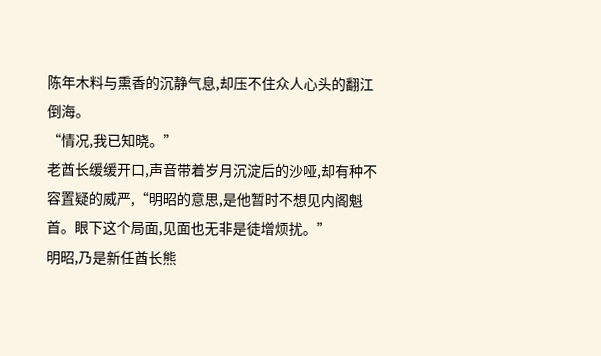陈年木料与熏香的沉静气息,却压不住众人心头的翻江倒海。
“情况,我已知晓。”
老酋长缓缓开口,声音带着岁月沉淀后的沙哑,却有种不容置疑的威严,“明昭的意思,是他暂时不想见内阁魁首。眼下这个局面,见面也无非是徒增烦扰。”
明昭,乃是新任酋长熊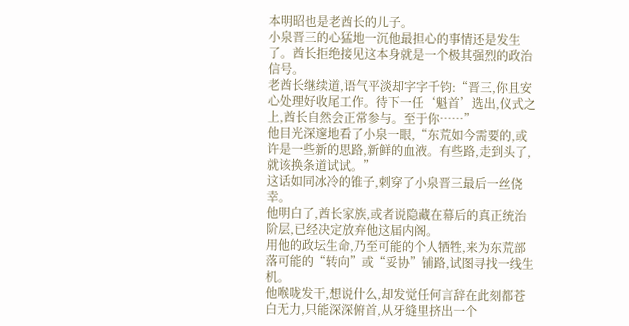本明昭也是老酋长的儿子。
小泉晋三的心猛地一沉他最担心的事情还是发生了。酋长拒绝接见这本身就是一个极其强烈的政治信号。
老酋长继续道,语气平淡却字字千钧:“晋三,你且安心处理好收尾工作。待下一任‘魁首’选出,仪式之上,酋长自然会正常参与。至于你……”
他目光深邃地看了小泉一眼,“东荒如今需要的,或许是一些新的思路,新鲜的血液。有些路,走到头了,就该换条道试试。”
这话如同冰冷的锥子,刺穿了小泉晋三最后一丝侥幸。
他明白了,酋长家族,或者说隐藏在幕后的真正统治阶层,已经决定放弃他这届内阁。
用他的政坛生命,乃至可能的个人牺牲,来为东荒部落可能的“转向”或“妥协”铺路,试图寻找一线生机。
他喉咙发干,想说什么,却发觉任何言辞在此刻都苍白无力,只能深深俯首,从牙缝里挤出一个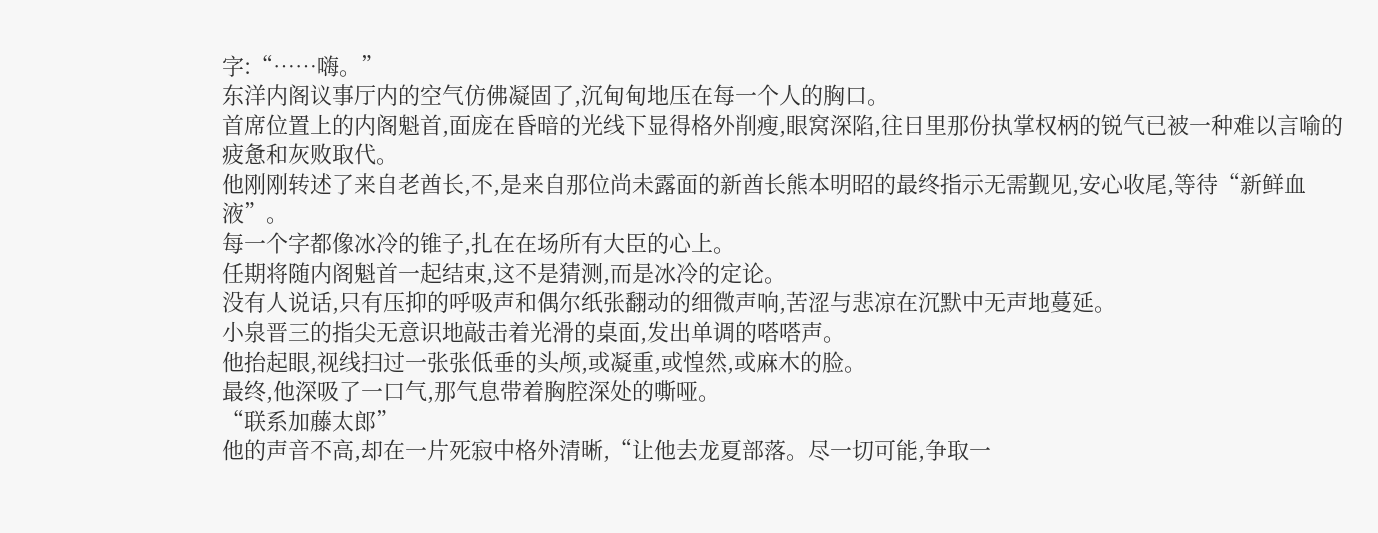字:“……嗨。”
东洋内阁议事厅内的空气仿佛凝固了,沉甸甸地压在每一个人的胸口。
首席位置上的内阁魁首,面庞在昏暗的光线下显得格外削瘦,眼窝深陷,往日里那份执掌权柄的锐气已被一种难以言喻的疲惫和灰败取代。
他刚刚转述了来自老酋长,不,是来自那位尚未露面的新酋长熊本明昭的最终指示无需觐见,安心收尾,等待“新鲜血液”。
每一个字都像冰冷的锥子,扎在在场所有大臣的心上。
任期将随内阁魁首一起结束,这不是猜测,而是冰冷的定论。
没有人说话,只有压抑的呼吸声和偶尔纸张翻动的细微声响,苦涩与悲凉在沉默中无声地蔓延。
小泉晋三的指尖无意识地敲击着光滑的桌面,发出单调的嗒嗒声。
他抬起眼,视线扫过一张张低垂的头颅,或凝重,或惶然,或麻木的脸。
最终,他深吸了一口气,那气息带着胸腔深处的嘶哑。
“联系加藤太郎”
他的声音不高,却在一片死寂中格外清晰,“让他去龙夏部落。尽一切可能,争取一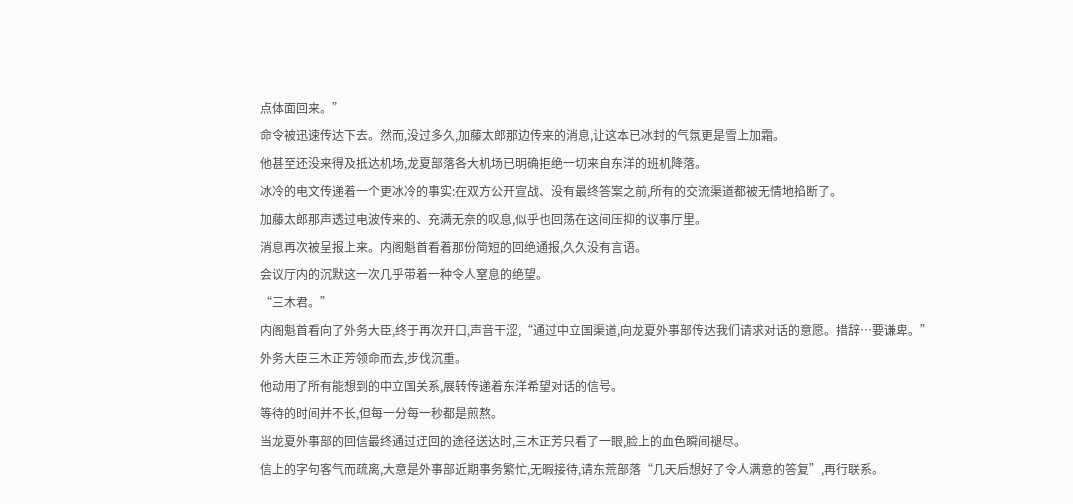点体面回来。”
命令被迅速传达下去。然而,没过多久,加藤太郎那边传来的消息,让这本已冰封的气氛更是雪上加霜。
他甚至还没来得及抵达机场,龙夏部落各大机场已明确拒绝一切来自东洋的班机降落。
冰冷的电文传递着一个更冰冷的事实:在双方公开宣战、没有最终答案之前,所有的交流渠道都被无情地掐断了。
加藤太郎那声透过电波传来的、充满无奈的叹息,似乎也回荡在这间压抑的议事厅里。
消息再次被呈报上来。内阁魁首看着那份简短的回绝通报,久久没有言语。
会议厅内的沉默这一次几乎带着一种令人窒息的绝望。
“三木君。”
内阁魁首看向了外务大臣,终于再次开口,声音干涩,“通过中立国渠道,向龙夏外事部传达我们请求对话的意愿。措辞…要谦卑。”
外务大臣三木正芳领命而去,步伐沉重。
他动用了所有能想到的中立国关系,展转传递着东洋希望对话的信号。
等待的时间并不长,但每一分每一秒都是煎熬。
当龙夏外事部的回信最终通过迂回的途径送达时,三木正芳只看了一眼,脸上的血色瞬间褪尽。
信上的字句客气而疏离,大意是外事部近期事务繁忙,无暇接待,请东荒部落“几天后想好了令人满意的答复”,再行联系。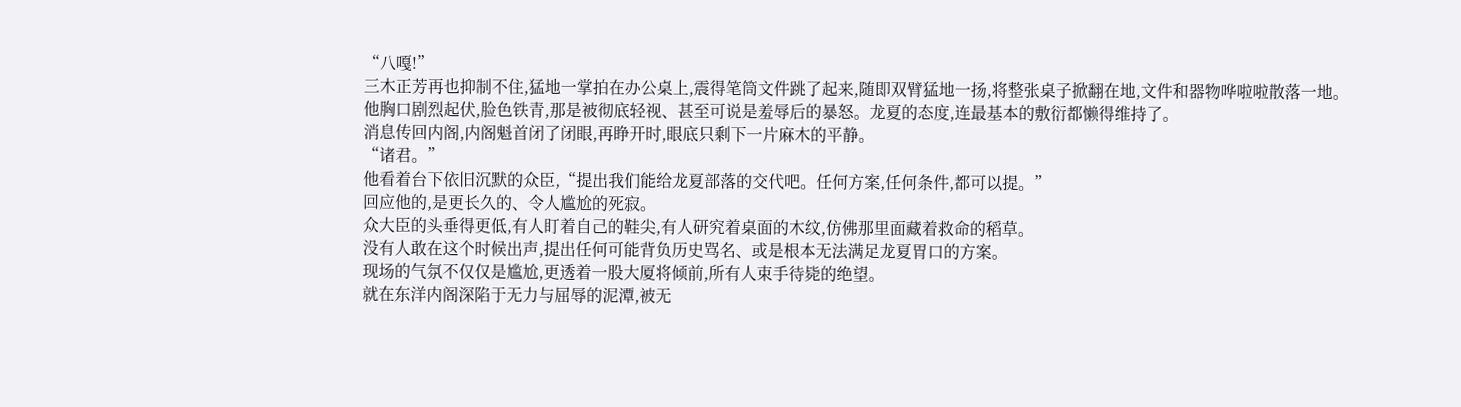“八嘎!”
三木正芳再也抑制不住,猛地一掌拍在办公桌上,震得笔筒文件跳了起来,随即双臂猛地一扬,将整张桌子掀翻在地,文件和器物哗啦啦散落一地。
他胸口剧烈起伏,脸色铁青,那是被彻底轻视、甚至可说是羞辱后的暴怒。龙夏的态度,连最基本的敷衍都懒得维持了。
消息传回内阁,内阁魁首闭了闭眼,再睁开时,眼底只剩下一片麻木的平静。
“诸君。”
他看着台下依旧沉默的众臣,“提出我们能给龙夏部落的交代吧。任何方案,任何条件,都可以提。”
回应他的,是更长久的、令人尴尬的死寂。
众大臣的头垂得更低,有人盯着自己的鞋尖,有人研究着桌面的木纹,仿佛那里面藏着救命的稻草。
没有人敢在这个时候出声,提出任何可能背负历史骂名、或是根本无法满足龙夏胃口的方案。
现场的气氛不仅仅是尴尬,更透着一股大厦将倾前,所有人束手待毙的绝望。
就在东洋内阁深陷于无力与屈辱的泥潭,被无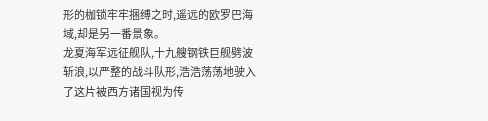形的枷锁牢牢捆缚之时,遥远的欧罗巴海域,却是另一番景象。
龙夏海军远征舰队,十九艘钢铁巨舰劈波斩浪,以严整的战斗队形,浩浩荡荡地驶入了这片被西方诸国视为传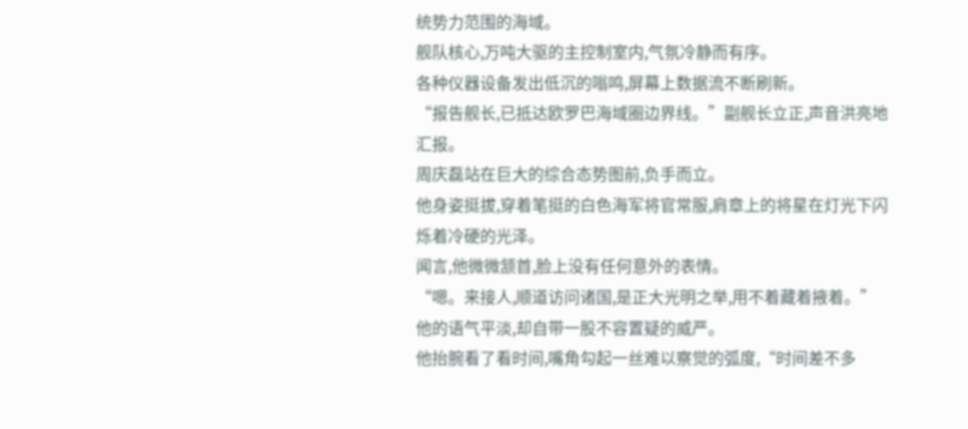统势力范围的海域。
舰队核心,万吨大驱的主控制室内,气氛冷静而有序。
各种仪器设备发出低沉的嗡鸣,屏幕上数据流不断刷新。
“报告舰长,已抵达欧罗巴海域圈边界线。”副舰长立正,声音洪亮地汇报。
周庆磊站在巨大的综合态势图前,负手而立。
他身姿挺拔,穿着笔挺的白色海军将官常服,肩章上的将星在灯光下闪烁着冷硬的光泽。
闻言,他微微颔首,脸上没有任何意外的表情。
“嗯。来接人,顺道访问诸国,是正大光明之举,用不着藏着掖着。”他的语气平淡,却自带一股不容置疑的威严。
他抬腕看了看时间,嘴角勾起一丝难以察觉的弧度,“时间差不多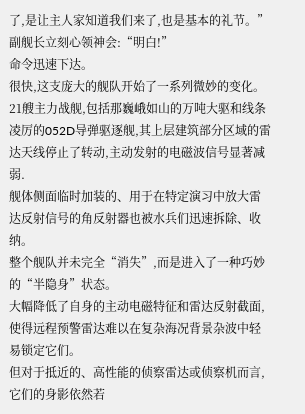了,是让主人家知道我们来了,也是基本的礼节。”
副舰长立刻心领神会:“明白!”
命令迅速下达。
很快,这支庞大的舰队开始了一系列微妙的变化。
21艘主力战舰,包括那巍峨如山的万吨大驱和线条凌厉的052D导弹驱逐舰,其上层建筑部分区域的雷达天线停止了转动,主动发射的电磁波信号显著减弱.
舰体侧面临时加装的、用于在特定演习中放大雷达反射信号的角反射器也被水兵们迅速拆除、收纳。
整个舰队并未完全“消失”,而是进入了一种巧妙的“半隐身”状态。
大幅降低了自身的主动电磁特征和雷达反射截面,使得远程预警雷达难以在复杂海况背景杂波中轻易锁定它们。
但对于抵近的、高性能的侦察雷达或侦察机而言,它们的身影依然若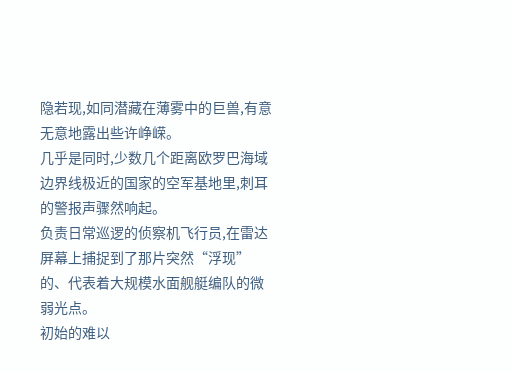隐若现,如同潜藏在薄雾中的巨兽,有意无意地露出些许峥嵘。
几乎是同时,少数几个距离欧罗巴海域边界线极近的国家的空军基地里,刺耳的警报声骤然响起。
负责日常巡逻的侦察机飞行员,在雷达屏幕上捕捉到了那片突然“浮现”的、代表着大规模水面舰艇编队的微弱光点。
初始的难以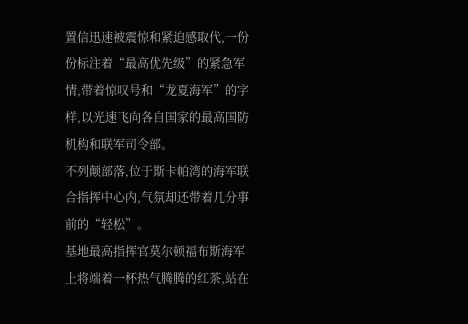置信迅速被震惊和紧迫感取代,一份份标注着“最高优先级”的紧急军情,带着惊叹号和“龙夏海军”的字样,以光速飞向各自国家的最高国防机构和联军司令部。
不列颠部落,位于斯卡帕湾的海军联合指挥中心内,气氛却还带着几分事前的“轻松”。
基地最高指挥官莫尔顿福布斯海军上将端着一杯热气腾腾的红茶,站在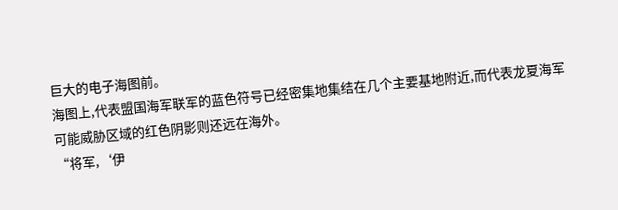巨大的电子海图前。
海图上,代表盟国海军联军的蓝色符号已经密集地集结在几个主要基地附近,而代表龙夏海军可能威胁区域的红色阴影则还远在海外。
“将军,‘伊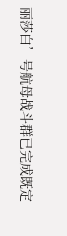丽莎白’号航母战斗群已完成既定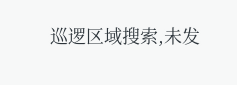巡逻区域搜索,未发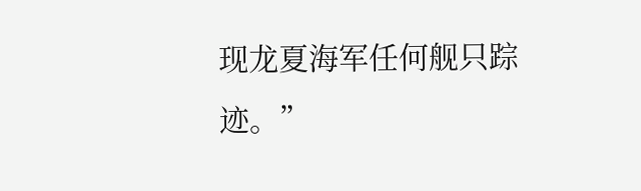现龙夏海军任何舰只踪迹。”